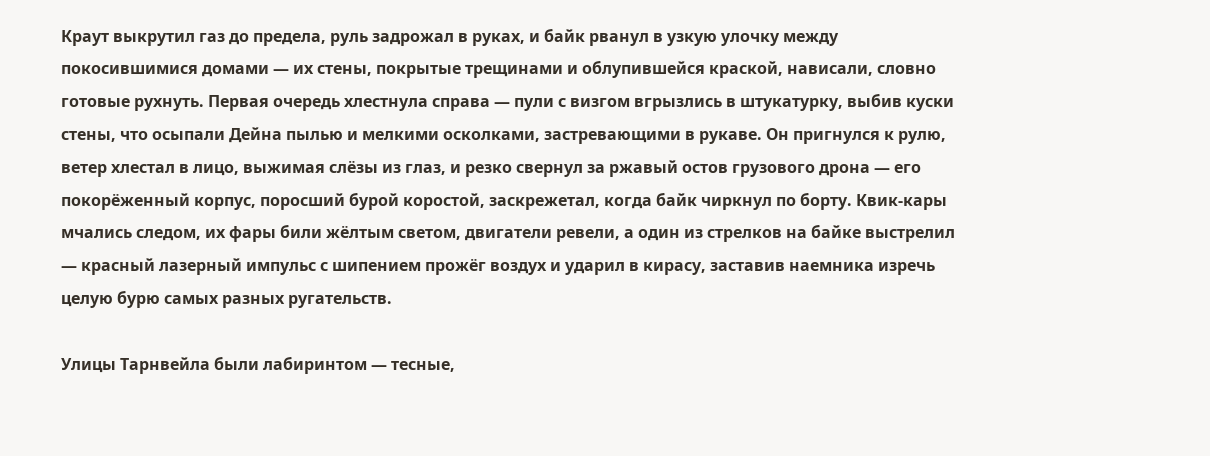Краут выкрутил газ до предела, руль задрожал в руках, и байк рванул в узкую улочку между покосившимися домами — их стены, покрытые трещинами и облупившейся краской, нависали, словно готовые рухнуть. Первая очередь хлестнула справа — пули с визгом вгрызлись в штукатурку, выбив куски стены, что осыпали Дейна пылью и мелкими осколками, застревающими в рукаве. Он пригнулся к рулю, ветер хлестал в лицо, выжимая слёзы из глаз, и резко свернул за ржавый остов грузового дрона — его покорёженный корпус, поросший бурой коростой, заскрежетал, когда байк чиркнул по борту. Квик-кары мчались следом, их фары били жёлтым светом, двигатели ревели, а один из стрелков на байке выстрелил — красный лазерный импульс с шипением прожёг воздух и ударил в кирасу, заставив наемника изречь целую бурю самых разных ругательств.

Улицы Тарнвейла были лабиринтом — тесные,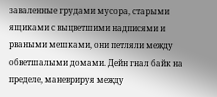заваленные грудами мусора, старыми ящиками с выцветшими надписями и рваными мешками, они петляли между обветшалыми домами. Дейн гнал байк на пределе, маневрируя между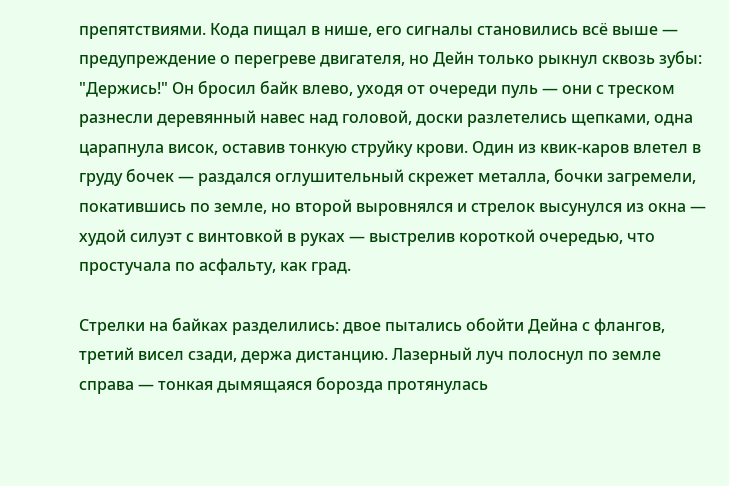препятствиями. Кода пищал в нише, его сигналы становились всё выше — предупреждение о перегреве двигателя, но Дейн только рыкнул сквозь зубы: "Держись!" Он бросил байк влево, уходя от очереди пуль — они с треском разнесли деревянный навес над головой, доски разлетелись щепками, одна царапнула висок, оставив тонкую струйку крови. Один из квик-каров влетел в груду бочек — раздался оглушительный скрежет металла, бочки загремели, покатившись по земле, но второй выровнялся и стрелок высунулся из окна — худой силуэт с винтовкой в руках — выстрелив короткой очередью, что простучала по асфальту, как град.

Стрелки на байках разделились: двое пытались обойти Дейна с флангов, третий висел сзади, держа дистанцию. Лазерный луч полоснул по земле справа — тонкая дымящаяся борозда протянулась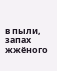в пыли, запах жжёного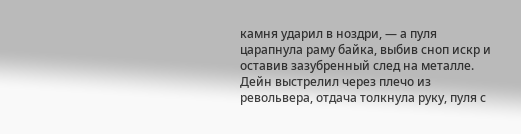камня ударил в ноздри, — а пуля царапнула раму байка, выбив сноп искр и оставив зазубренный след на металле. Дейн выстрелил через плечо из револьвера, отдача толкнула руку, пуля с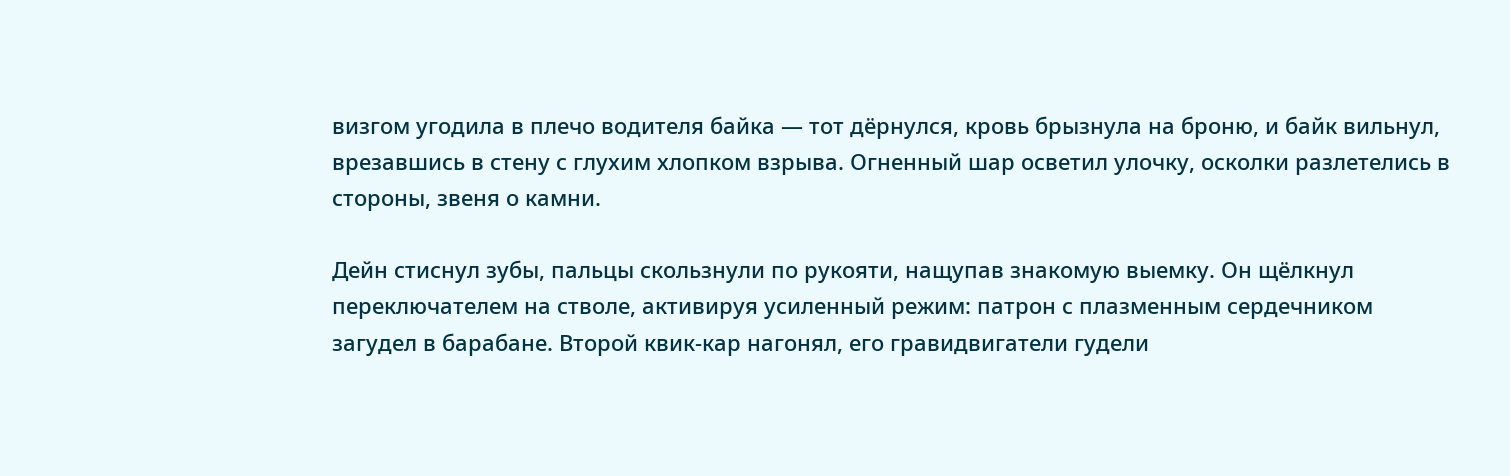визгом угодила в плечо водителя байка — тот дёрнулся, кровь брызнула на броню, и байк вильнул, врезавшись в стену с глухим хлопком взрыва. Огненный шар осветил улочку, осколки разлетелись в стороны, звеня о камни.

Дейн стиснул зубы, пальцы скользнули по рукояти, нащупав знакомую выемку. Он щёлкнул переключателем на стволе, активируя усиленный режим: патрон с плазменным сердечником загудел в барабане. Второй квик-кар нагонял, его гравидвигатели гудели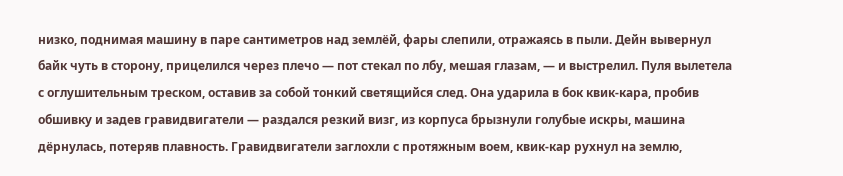низко, поднимая машину в паре сантиметров над землёй, фары слепили, отражаясь в пыли. Дейн вывернул байк чуть в сторону, прицелился через плечо — пот стекал по лбу, мешая глазам, — и выстрелил. Пуля вылетела с оглушительным треском, оставив за собой тонкий светящийся след. Она ударила в бок квик-кара, пробив обшивку и задев гравидвигатели — раздался резкий визг, из корпуса брызнули голубые искры, машина дёрнулась, потеряв плавность. Гравидвигатели заглохли с протяжным воем, квик-кар рухнул на землю,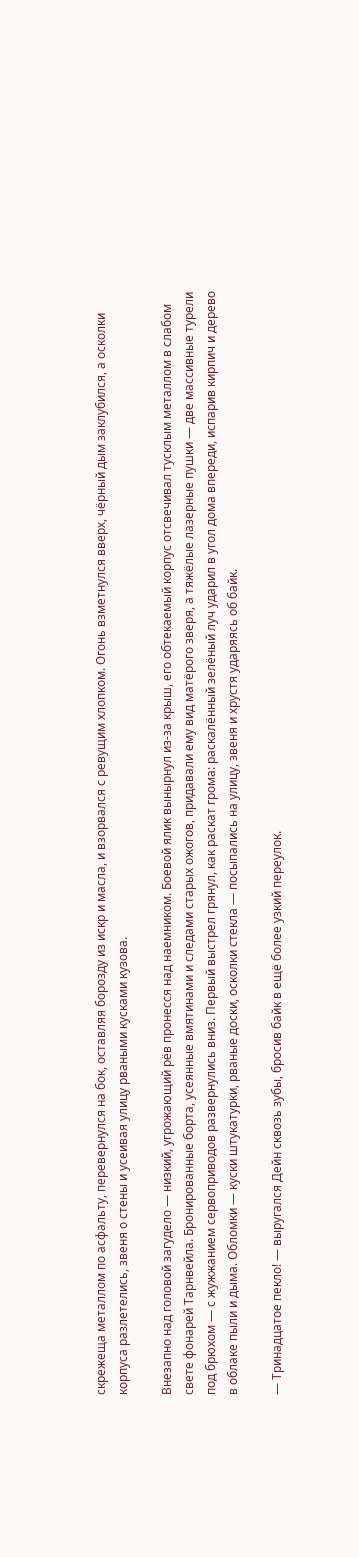скрежеща металлом по асфальту, перевернулся на бок, оставляя борозду из искр и масла, и взорвался с ревущим хлопком. Огонь взметнулся вверх, чёрный дым заклубился, а осколки корпуса разлетелись, звеня о стены и усеивая улицу рваными кусками кузова.

Внезапно над головой загудело — низкий, угрожающий рёв пронесся над наемником. Боевой ялик вынырнул из-за крыш, его обтекаемый корпус отсвечивал тусклым металлом в слабом свете фонарей Тарнвейла. Бронированные борта, усеянные вмятинами и следами старых ожогов, придавали ему вид матёрого зверя, а тяжёлые лазерные пушки — две массивные турели под брюхом — с жужжанием сервоприводов развернулись вниз. Первый выстрел грянул, как раскат грома: раскалённый зелёный луч ударил в угол дома впереди, испарив кирпич и дерево в облаке пыли и дыма. Обломки — куски штукатурки, рваные доски, осколки стекла — посыпались на улицу, звеня и хрустя ударяясь об байк.

— Тринадцатое пекло! — выругался Дейн сквозь зубы, бросив байк в ещё более узкий переулок.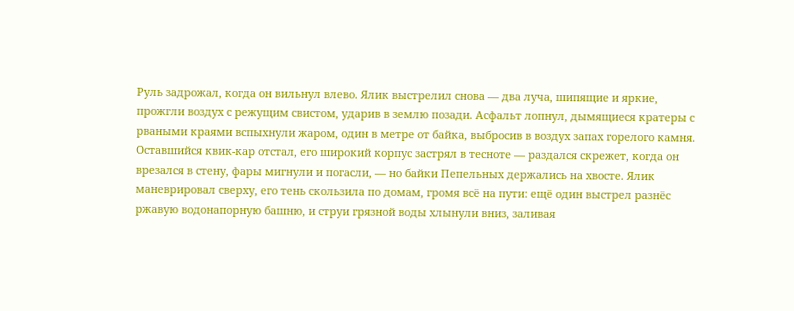Руль задрожал, когда он вильнул влево. Ялик выстрелил снова — два луча, шипящие и яркие, прожгли воздух с режущим свистом, ударив в землю позади. Асфальт лопнул, дымящиеся кратеры с рваными краями вспыхнули жаром, один в метре от байка, выбросив в воздух запах горелого камня. Оставшийся квик-кар отстал, его широкий корпус застрял в тесноте — раздался скрежет, когда он врезался в стену, фары мигнули и погасли, — но байки Пепельных держались на хвосте. Ялик маневрировал сверху, его тень скользила по домам, громя всё на пути: ещё один выстрел разнёс ржавую водонапорную башню, и струи грязной воды хлынули вниз, заливая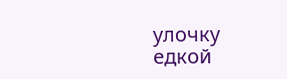улочку едкой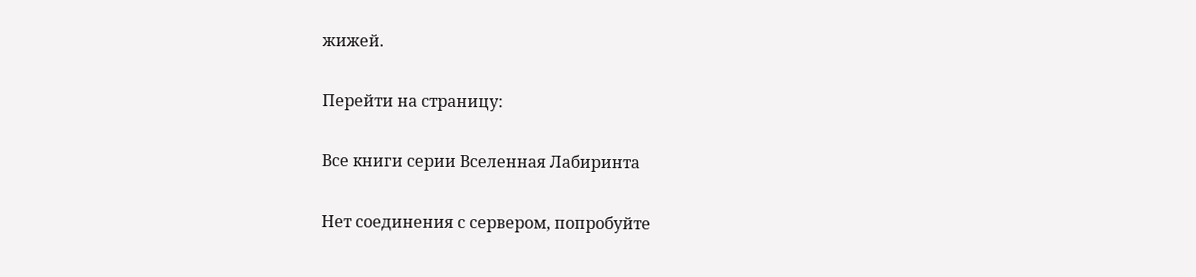жижей.

Перейти на страницу:

Все книги серии Вселенная Лабиринта

Нет соединения с сервером, попробуйте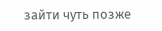зайти чуть позже